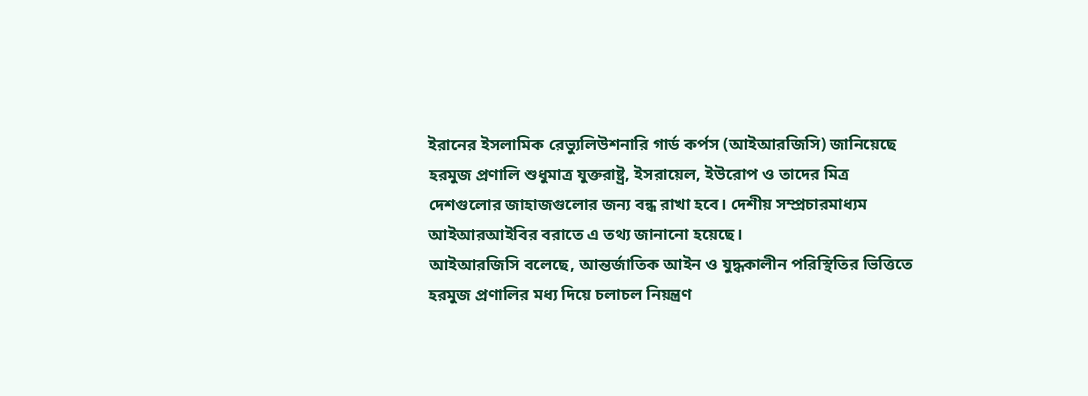ইরানের ইসলামিক রেভ্যুলিউশনারি গার্ড কর্পস (আইআরজিসি) জানিয়েছে হরমুজ প্রণালি শুধুমাত্র যুক্তরাষ্ট্র, ইসরায়েল, ইউরোপ ও তাদের মিত্র দেশগুলোর জাহাজগুলোর জন্য বন্ধ রাখা হবে। দেশীয় সম্প্রচারমাধ্যম আইআরআইবির বরাতে এ তথ্য জানানো হয়েছে।
আইআরজিসি বলেছে, আন্তর্জাতিক আইন ও যুদ্ধকালীন পরিস্থিতির ভিত্তিতে হরমুজ প্রণালির মধ্য দিয়ে চলাচল নিয়ন্ত্রণ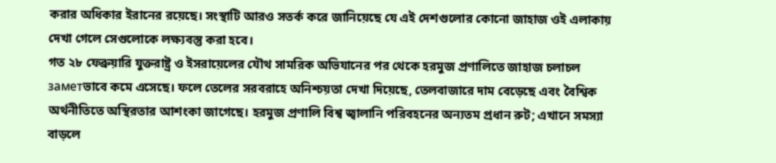করার অধিকার ইরানের রয়েছে। সংস্থাটি আরও সতর্ক করে জানিয়েছে যে এই দেশগুলোর কোনো জাহাজ ওই এলাকায় দেখা গেলে সেগুলোকে লক্ষ্যবস্তু করা হবে।
গত ২৮ ফেব্রুয়ারি যুক্তরাষ্ট্র ও ইসরায়েলের যৌথ সামরিক অভিযানের পর থেকে হরমুজ প্রণালিতে জাহাজ চলাচল заметভাবে কমে এসেছে। ফলে তেলের সরবরাহে অনিশ্চয়তা দেখা দিয়েছে, তেলবাজারে দাম বেড়েছে এবং বৈশ্বিক অর্থনীতিতে অস্থিরতার আশংকা জাগেছে। হরমুজ প্রণালি বিশ্ব জ্বালানি পরিবহনের অন্যতম প্রধান রুট; এখানে সমস্যা বাড়লে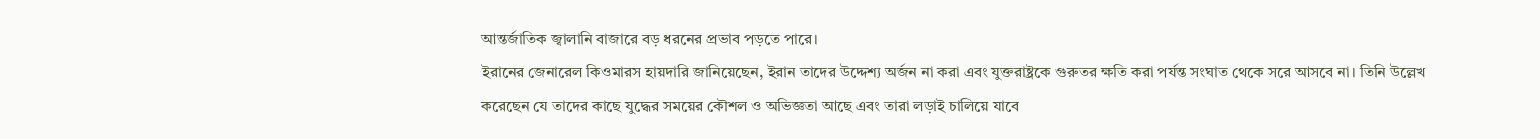আন্তর্জাতিক জ্বালানি বাজারে বড় ধরনের প্রভাব পড়তে পারে।
ইরানের জেনারেল কিওমারস হায়দারি জানিয়েছেন, ইরান তাদের উদ্দেশ্য অর্জন না করা এবং যুক্তরাষ্ট্রকে গুরুতর ক্ষতি করা পর্যন্ত সংঘাত থেকে সরে আসবে না। তিনি উল্লেখ করেছেন যে তাদের কাছে যুদ্ধের সময়ের কৌশল ও অভিজ্ঞতা আছে এবং তারা লড়াই চালিয়ে যাবে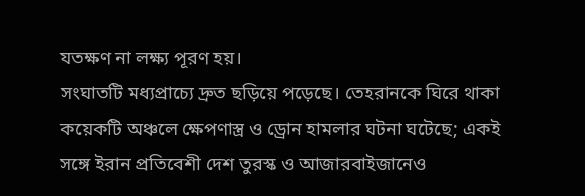যতক্ষণ না লক্ষ্য পূরণ হয়।
সংঘাতটি মধ্যপ্রাচ্যে দ্রুত ছড়িয়ে পড়েছে। তেহরানকে ঘিরে থাকা কয়েকটি অঞ্চলে ক্ষেপণাস্ত্র ও ড্রোন হামলার ঘটনা ঘটেছে; একই সঙ্গে ইরান প্রতিবেশী দেশ তুরস্ক ও আজারবাইজানেও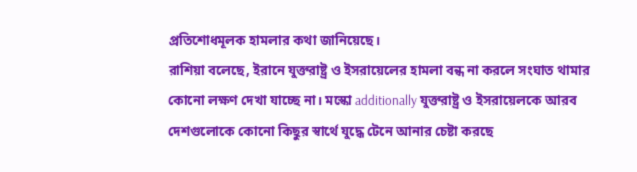প্রতিশোধমূলক হামলার কথা জানিয়েছে।
রাশিয়া বলেছে, ইরানে যুক্তরাষ্ট্র ও ইসরায়েলের হামলা বন্ধ না করলে সংঘাত থামার কোনো লক্ষণ দেখা যাচ্ছে না। মস্কো additionally যুক্তরাষ্ট্র ও ইসরায়েলকে আরব দেশগুলোকে কোনো কিছুর স্বার্থে যুদ্ধে টেনে আনার চেষ্টা করছে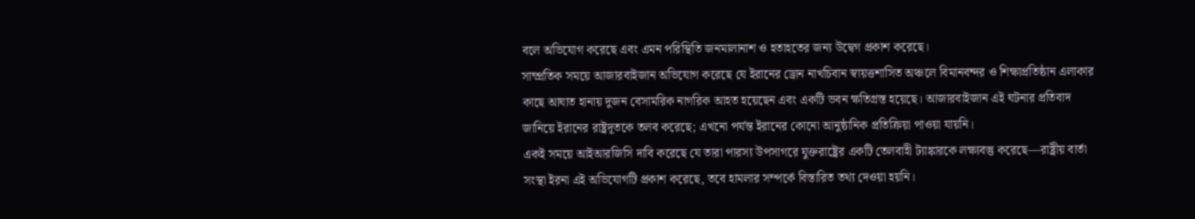বলে অভিযোগ করেছে এবং এমন পরিস্থিতি জনমালানাশ ও হতাহতের জন্য উদ্বেগ প্রকাশ করেছে।
সাম্প্রতিক সময়ে আজারবাইজান অভিযোগ করেছে যে ইরানের ড্রোন নাখচিবান স্বায়ত্তশাসিত অঞ্চলে বিমানবন্দর ও শিক্ষাপ্রতিষ্ঠান এলাকার কাছে আঘাত হানায় দুজন বেসামরিক নাগরিক আহত হয়েছেন এবং একটি ভবন ক্ষতিগ্রস্ত হয়েছে। আজারবাইজান এই ঘটনার প্রতিবাদ জানিয়ে ইরানের রাষ্ট্রদূতকে তলব করেছে; এখনো পর্যন্ত ইরানের কোনো আনুষ্ঠানিক প্রতিক্রিয়া পাওয়া যায়নি।
একই সময়ে আইআরজিসি দাবি করেছে যে তারা পারস্য উপসাগরে যুক্তরাষ্ট্রের একটি তেলবাহী ট্যাঙ্কারকে লক্ষ্যবস্তু করেছে—রাষ্ট্রীয় বার্তা সংস্থা ইরনা এই অভিযোগটি প্রকাশ করেছে, তবে হামলার সম্পর্কে বিস্তারিত তথ্য দেওয়া হয়নি।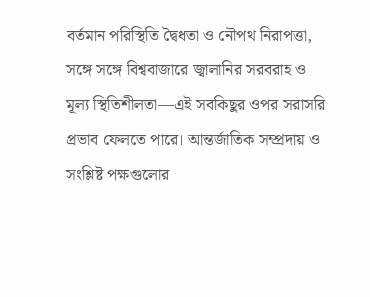বর্তমান পরিস্থিতি দ্বৈধতা ও নৌপথ নিরাপত্তা, সঙ্গে সঙ্গে বিশ্ববাজারে জ্বালানির সরবরাহ ও মূল্য স্থিতিশীলতা—এই সবকিছুর ওপর সরাসরি প্রভাব ফেলতে পারে। আন্তর্জাতিক সম্প্রদায় ও সংশ্লিষ্ট পক্ষগুলোর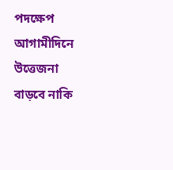পদক্ষেপ আগামীদিনে উত্তেজনা বাড়বে নাকি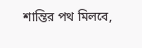শান্তির পথ মিলবে,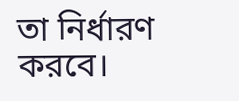তা নির্ধারণ করবে।